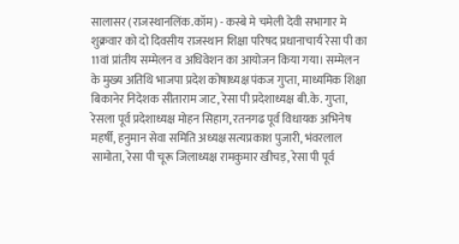सालासर (राजस्थानलिंक.कॉम) - कस्बे मे चमेली देवी सभागार मे शुक्रवार को दो दिवसीय राजस्थान शिक्षा परिषद प्रधानाचार्य रेसा पी का 11वां प्रांतीय सम्मेलन व अधिवेशन का आयोजन किया गया। सम्मेलन के मुख्य अतिथि भाजपा प्रदेश कोषाध्यक्ष पंकज गुप्ता, माध्यमिक शिक्षा बिकानेर निदेशक सीताराम जाट, रेसा पी प्रदेशाध्यक्ष बी.के. गुप्ता, रेसला पूर्व प्रदेशाध्यक्ष मोहन सिहाग, रतनगढ पूर्व विधायक अभिनेष महर्षी, हनुमान सेवा समिति अध्यक्ष सत्यप्रकाश पुजारी, भंवरलाल सामोता, रेसा पी चूरू जिलाध्यक्ष रामकुमार खीचड़, रेसा पी पूर्व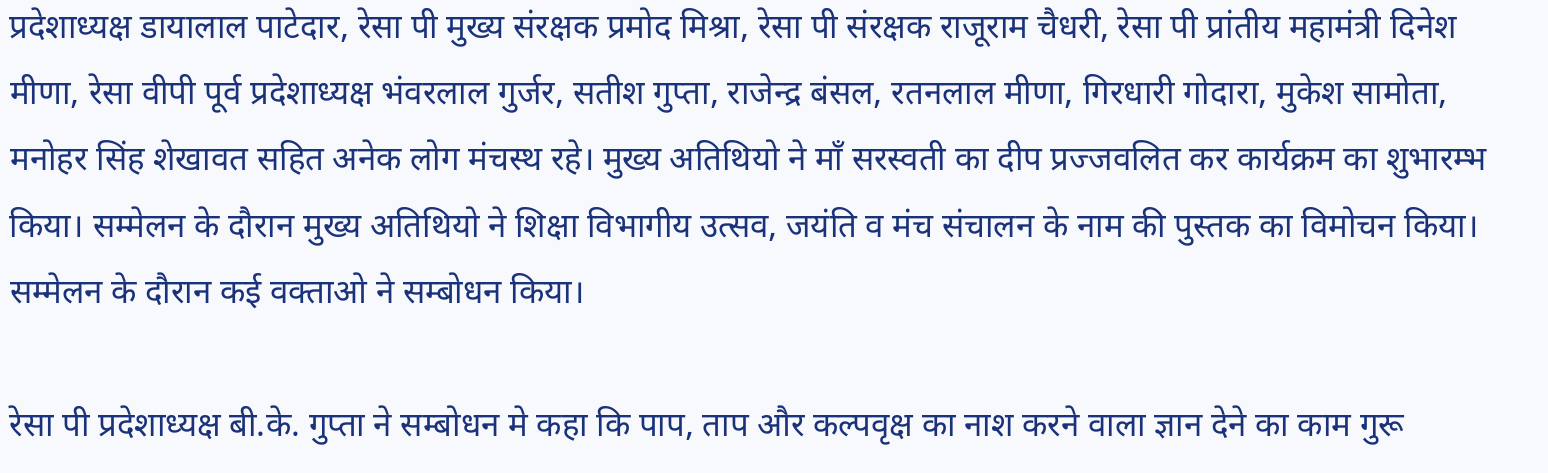प्रदेशाध्यक्ष डायालाल पाटेदार, रेसा पी मुख्य संरक्षक प्रमोद मिश्रा, रेसा पी संरक्षक राजूराम चैधरी, रेसा पी प्रांतीय महामंत्री दिनेश मीणा, रेसा वीपी पूर्व प्रदेशाध्यक्ष भंवरलाल गुर्जर, सतीश गुप्ता, राजेन्द्र बंसल, रतनलाल मीणा, गिरधारी गोदारा, मुकेश सामोता, मनोहर सिंह शेखावत सहित अनेक लोग मंचस्थ रहे। मुख्य अतिथियो ने माँ सरस्वती का दीप प्रज्जवलित कर कार्यक्रम का शुभारम्भ किया। सम्मेलन के दौरान मुख्य अतिथियो ने शिक्षा विभागीय उत्सव, जयंति व मंच संचालन के नाम की पुस्तक का विमोचन किया। सम्मेलन के दौरान कई वक्ताओ ने सम्बोधन किया।

रेसा पी प्रदेशाध्यक्ष बी.के. गुप्ता ने सम्बोधन मे कहा कि पाप, ताप और कल्पवृक्ष का नाश करने वाला ज्ञान देने का काम गुरू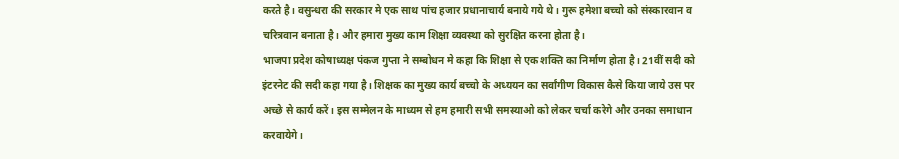करते है। वसुन्धरा की सरकार मे एक साथ पांच हजार प्रधानाचार्य बनाये गये थे। गुरू हमेशा बच्चो को संस्कारवान व चरित्रवान बनाता है। और हमारा मुख्य काम शिक्षा व्यवस्था को सुरक्षित करना होता है।
भाजपा प्रदेश कोषाध्यक्ष पंकज गुप्ता ने सम्बोधन मे कहा कि शिक्षा से एक शक्ति का निर्माण होता है। 21वीं सदी को इंटरनेट की सदी कहा गया है। शिक्षक का मुख्य कार्य बच्चो के अध्ययन का सर्वांगीण विकास कैसे किया जाये उस पर अच्छे से कार्य करें। इस सम्मेलन के माध्यम से हम हमारी सभी समस्याओ को लेकर चर्चा करेगे और उनका समाधान करवायेगे।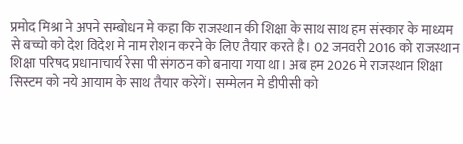प्रमोद मिश्रा ने अपने सम्बोधन मे कहा कि राजस्थान की शिक्षा के साथ साथ हम संस्कार के माध्यम से बच्चो को देश विदेश मे नाम रोशन करने के लिए तैयार करते है। 02 जनवरी 2016 को राजस्थान शिक्षा परिषद प्रधानाचार्य रेसा पी संगठन को बनाया गया था। अब हम 2026 मे राजस्थान शिक्षा सिस्टम को नये आयाम के साथ तैयार करेगें। सम्मेलन मे डीपीसी को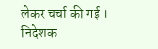लेकर चर्चा की गई ।
निदेशक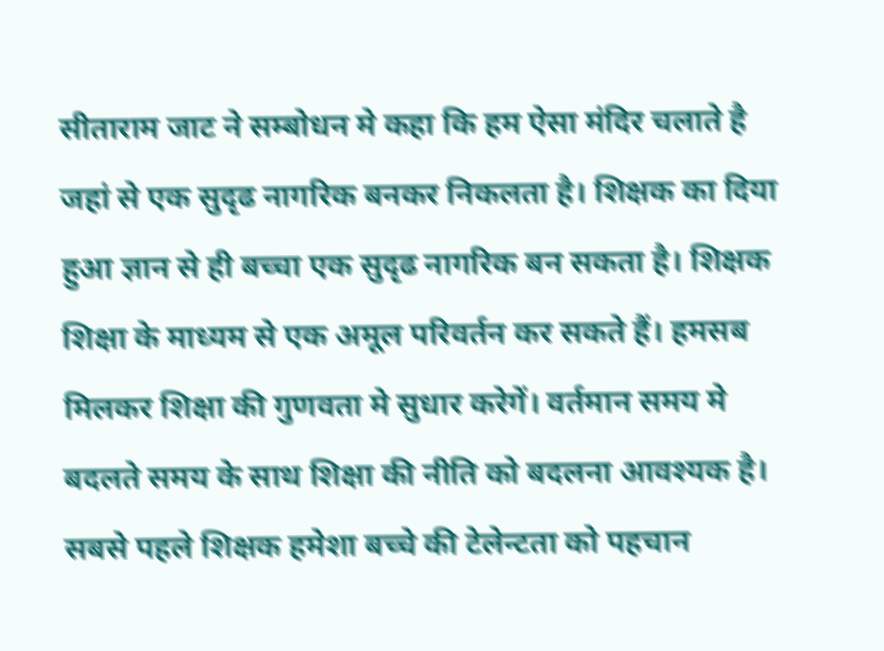सीताराम जाट ने सम्बोधन मे कहा कि हम ऐसा मंदिर चलाते है जहां से एक सुदृढ नागरिक बनकर निकलता है। शिक्षक का दिया हुआ ज्ञान से ही बच्चा एक सुदृढ नागरिक बन सकता है। शिक्षक शिक्षा के माध्यम से एक अमूल परिवर्तन कर सकते हैं। हमसब मिलकर शिक्षा की गुणवता मे सुधार करेगें। वर्तमान समय मे बदलते समय के साथ शिक्षा की नीति को बदलना आवश्यक है। सबसे पहले शिक्षक हमेशा बच्चे की टेलेन्टता को पहचान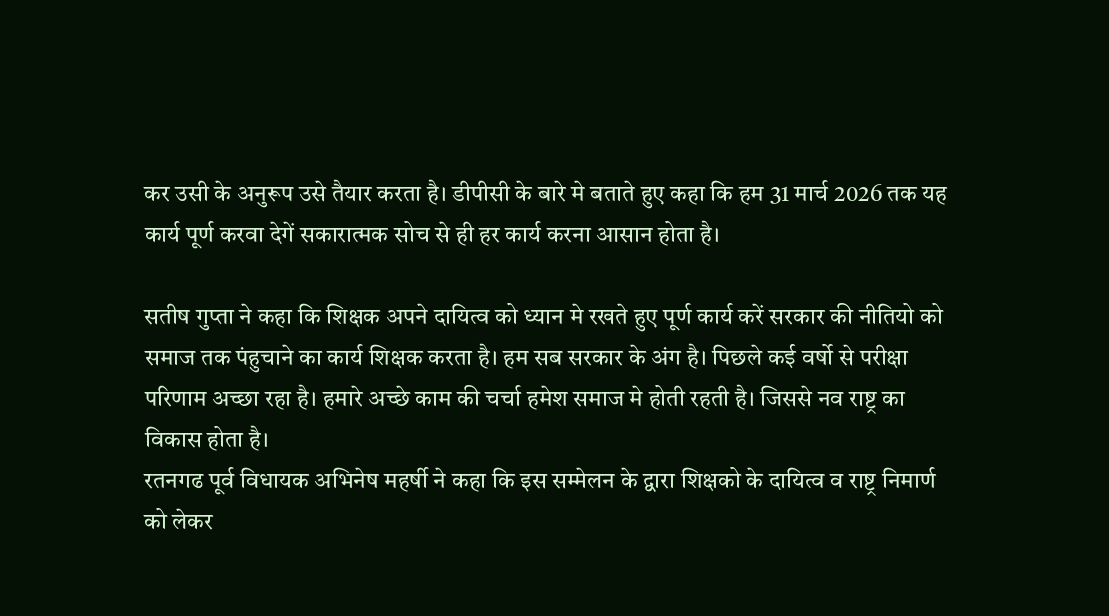कर उसी के अनुरूप उसे तैयार करता है। डीपीसी के बारे मे बताते हुए कहा कि हम 31 मार्च 2026 तक यह कार्य पूर्ण करवा देगें सकारात्मक सोच से ही हर कार्य करना आसान होता है।

सतीष गुप्ता ने कहा कि शिक्षक अपने दायित्व को ध्यान मे रखते हुए पूर्ण कार्य करें सरकार की नीतियो को समाज तक पंहुचाने का कार्य शिक्षक करता है। हम सब सरकार के अंग है। पिछले कई वर्षो से परीक्षा परिणाम अच्छा रहा है। हमारे अच्छे काम की चर्चा हमेश समाज मे होती रहती है। जिससे नव राष्ट्र का विकास होता है।
रतनगढ पूर्व विधायक अभिनेष महर्षी ने कहा कि इस सम्मेलन के द्वारा शिक्षको के दायित्व व राष्ट्र निमार्ण को लेकर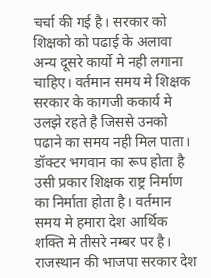चर्चा की गई है। सरकार को शिक्षको को पढाई के अलावा अन्य दूसरे कार्यो मे नही लगाना चाहिए। वर्तमान समय मे शिक्षक सरकार के कागजी ककार्य मे उलझे रहते है जिससे उनको पढाने का समय नही मिल पाता। डॉक्टर भगवान का रूप होता है उसी प्रकार शिक्षक राष्ट्र निर्माण का निर्माता होता है। वर्तमान समय मे हमारा देश आर्थिक शक्ति मे तीसरे नम्बर पर है। राजस्थान की भाजपा सरकार देश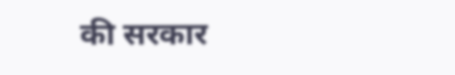की सरकार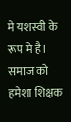मे यशस्वी के रूप मे है। समाज को हमेशा शिक्षक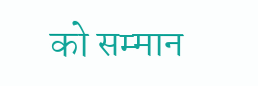को सम्मान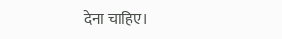देना चाहिए।